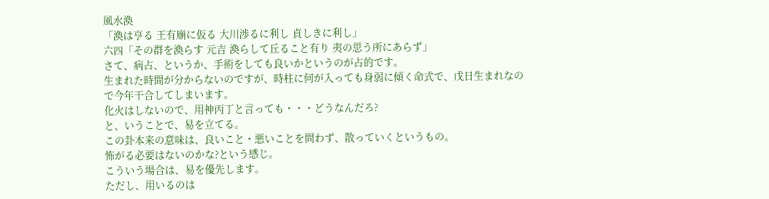風水渙
「渙は亨る 王有廟に仮る 大川渉るに利し 貞しきに利し」
六四「その群を渙らす 元吉 渙らして丘ること有り 夷の思う所にあらず」
さて、病占、というか、手術をしても良いかというのが占的です。
生まれた時間が分からないのですが、時柱に何が入っても身弱に傾く命式で、戊日生まれなので今年干合してしまいます。
化火はしないので、用神丙丁と言っても・・・どうなんだろ?
と、いうことで、易を立てる。
この卦本来の意味は、良いこと・悪いことを問わず、散っていくというもの。
怖がる必要はないのかな?という感じ。
こういう場合は、易を優先します。
ただし、用いるのは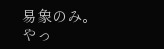易象のみ。
やっ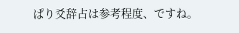ぱり爻辞占は参考程度、ですね。